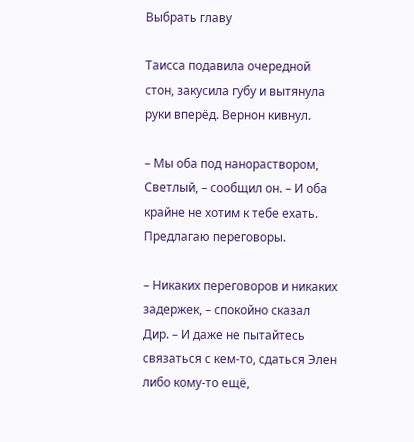Выбрать главу

Таисса подавила очередной стон, закусила губу и вытянула руки вперёд. Вернон кивнул.

– Мы оба под нанораствором, Светлый, – сообщил он. – И оба крайне не хотим к тебе ехать. Предлагаю переговоры.

– Никаких переговоров и никаких задержек, – спокойно сказал Дир. – И даже не пытайтесь связаться с кем-то, сдаться Элен либо кому-то ещё,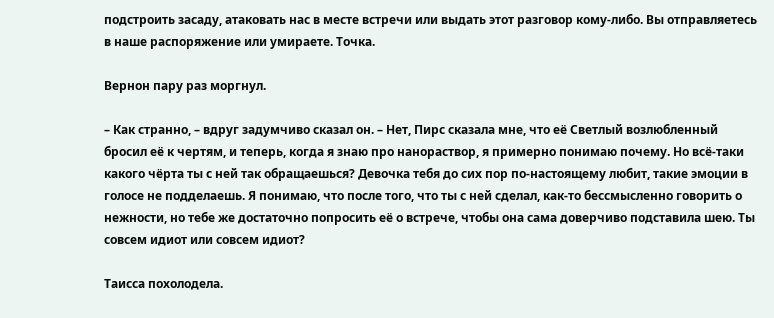подстроить засаду, атаковать нас в месте встречи или выдать этот разговор кому-либо. Вы отправляетесь в наше распоряжение или умираете. Точка.

Вернон пару раз моргнул.

– Как странно, – вдруг задумчиво сказал он. – Нет, Пирс сказала мне, что её Светлый возлюбленный бросил её к чертям, и теперь, когда я знаю про нанораствор, я примерно понимаю почему. Но всё-таки какого чёрта ты с ней так обращаешься? Девочка тебя до сих пор по-настоящему любит, такие эмоции в голосе не подделаешь. Я понимаю, что после того, что ты с ней сделал, как-то бессмысленно говорить о нежности, но тебе же достаточно попросить её о встрече, чтобы она сама доверчиво подставила шею. Ты совсем идиот или совсем идиот?

Таисса похолодела.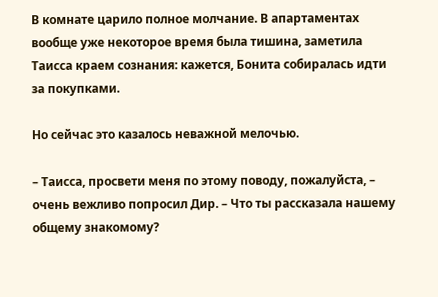В комнате царило полное молчание. В апартаментах вообще уже некоторое время была тишина, заметила Таисса краем сознания: кажется, Бонита собиралась идти за покупками.

Но сейчас это казалось неважной мелочью.

– Таисса, просвети меня по этому поводу, пожалуйста, – очень вежливо попросил Дир. – Что ты рассказала нашему общему знакомому?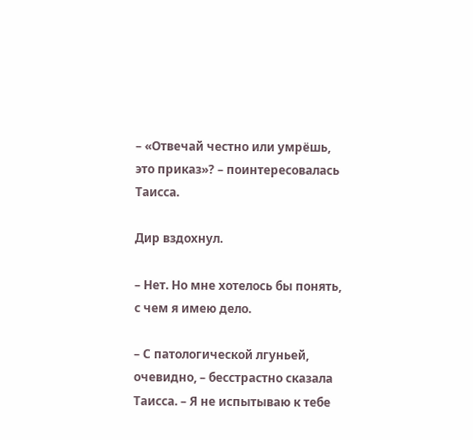– «Отвечай честно или умрёшь, это приказ»? – поинтересовалась Таисса.

Дир вздохнул.

– Нет. Но мне хотелось бы понять, с чем я имею дело.

– С патологической лгуньей, очевидно, – бесстрастно сказала Таисса. – Я не испытываю к тебе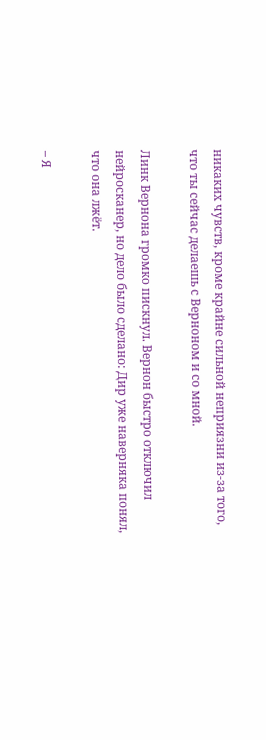никаких чувств, кроме крайне сильной неприязни из-за того, что ты сейчас делаешь с Верноном и со мной.

Линк Вернона громко пискнул. Вернон быстро отключил нейросканер, но дело было сделано: Дир уже наверняка понял, что она лжёт.

– Я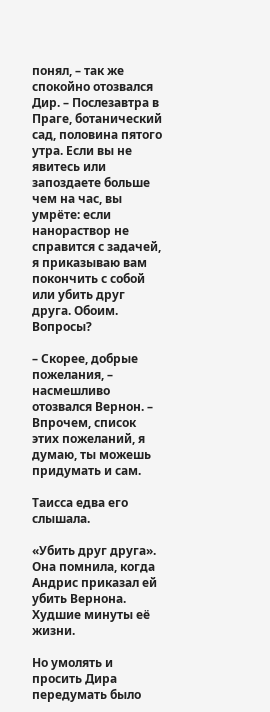понял, – так же спокойно отозвался Дир. – Послезавтра в Праге, ботанический сад, половина пятого утра. Если вы не явитесь или запоздаете больше чем на час, вы умрёте: если нанораствор не справится с задачей, я приказываю вам покончить с собой или убить друг друга. Обоим. Вопросы?

– Скорее, добрые пожелания, – насмешливо отозвался Вернон. – Впрочем, список этих пожеланий, я думаю, ты можешь придумать и сам.

Таисса едва его слышала.

«Убить друг друга». Она помнила, когда Андрис приказал ей убить Вернона. Худшие минуты её жизни.

Но умолять и просить Дира передумать было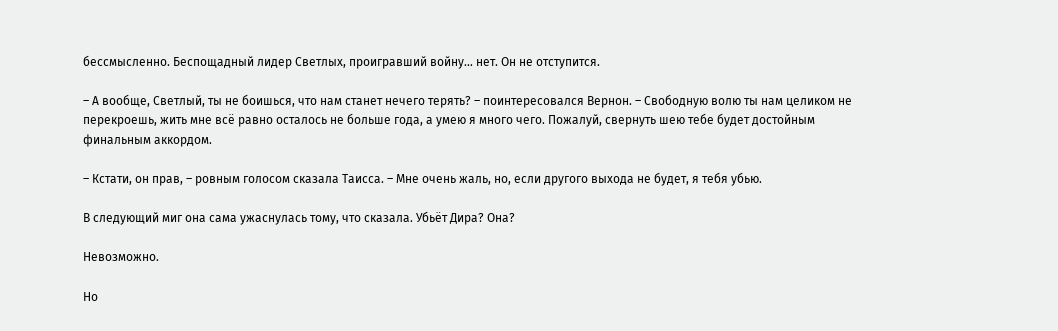бессмысленно. Беспощадный лидер Светлых, проигравший войну… нет. Он не отступится.

– А вообще, Светлый, ты не боишься, что нам станет нечего терять? – поинтересовался Вернон. – Свободную волю ты нам целиком не перекроешь, жить мне всё равно осталось не больше года, а умею я много чего. Пожалуй, свернуть шею тебе будет достойным финальным аккордом.

– Кстати, он прав, – ровным голосом сказала Таисса. – Мне очень жаль, но, если другого выхода не будет, я тебя убью.

В следующий миг она сама ужаснулась тому, что сказала. Убьёт Дира? Она?

Невозможно.

Но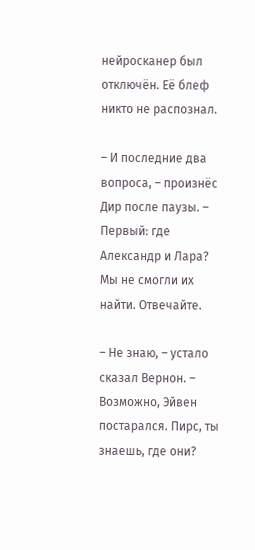нейросканер был отключён. Её блеф никто не распознал.

– И последние два вопроса, – произнёс Дир после паузы. – Первый: где Александр и Лара? Мы не смогли их найти. Отвечайте.

– Не знаю, – устало сказал Вернон. – Возможно, Эйвен постарался. Пирс, ты знаешь, где они?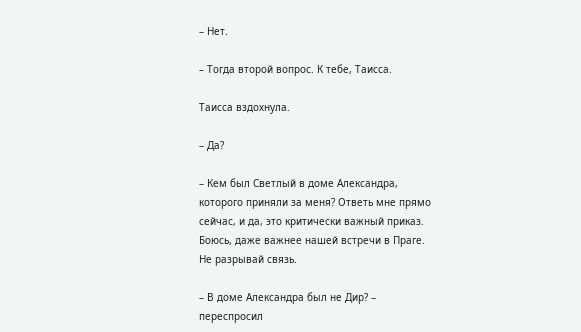– Нет.

– Тогда второй вопрос. К тебе, Таисса.

Таисса вздохнула.

– Да?

– Кем был Светлый в доме Александра, которого приняли за меня? Ответь мне прямо сейчас, и да, это критически важный приказ. Боюсь, даже важнее нашей встречи в Праге. Не разрывай связь.

– В доме Александра был не Дир? – переспросил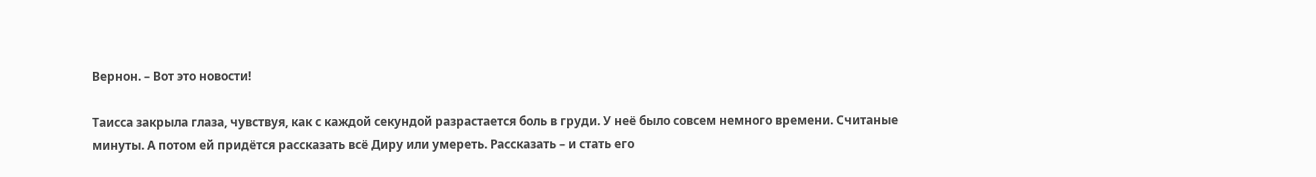Вернон. – Вот это новости!

Таисса закрыла глаза, чувствуя, как с каждой секундой разрастается боль в груди. У неё было совсем немного времени. Считаные минуты. А потом ей придётся рассказать всё Диру или умереть. Рассказать – и стать его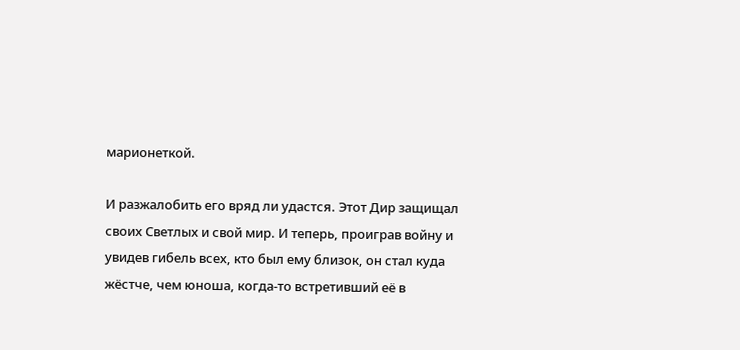марионеткой.

И разжалобить его вряд ли удастся. Этот Дир защищал своих Светлых и свой мир. И теперь, проиграв войну и увидев гибель всех, кто был ему близок, он стал куда жёстче, чем юноша, когда-то встретивший её в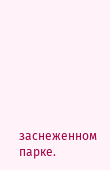заснеженном парке.